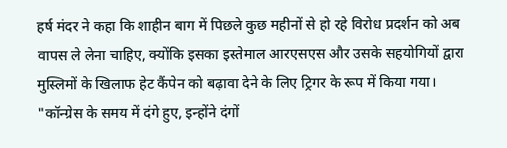हर्ष मंदर ने कहा कि शाहीन बाग में पिछले कुछ महीनों से हो रहे विरोध प्रदर्शन को अब वापस ले लेना चाहिए, क्योंकि इसका इस्तेमाल आरएसएस और उसके सहयोगियों द्वारा मुस्लिमों के खिलाफ हेट कैंपेन को बढ़ावा देने के लिए ट्रिगर के रूप में किया गया।
"कॉन्ग्रेस के समय में दंगे हुए, इन्होंने दंगों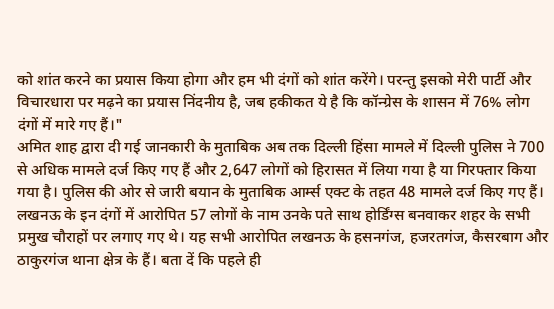को शांत करने का प्रयास किया होगा और हम भी दंगों को शांत करेंगे। परन्तु इसको मेरी पार्टी और विचारधारा पर मढ़ने का प्रयास निंदनीय है, जब हकीकत ये है कि कॉन्ग्रेस के शासन में 76% लोग दंगों में मारे गए हैं।"
अमित शाह द्वारा दी गई जानकारी के मुताबिक अब तक दिल्ली हिंसा मामले में दिल्ली पुलिस ने 700 से अधिक मामले दर्ज किए गए हैं और 2,647 लोगों को हिरासत में लिया गया है या गिरफ्तार किया गया है। पुलिस की ओर से जारी बयान के मुताबिक आर्म्स एक्ट के तहत 48 मामले दर्ज किए गए हैं।
लखनऊ के इन दंगों में आरोपित 57 लोगों के नाम उनके पते साथ होर्डिंग्स बनवाकर शहर के सभी प्रमुख चौराहों पर लगाए गए थे। यह सभी आरोपित लखनऊ के हसनगंज, हजरतगंज, कैसरबाग और ठाकुरगंज थाना क्षेत्र के हैं। बता दें कि पहले ही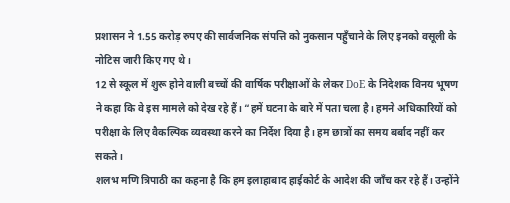प्रशासन ने 1.55 करोड़ रुपए की सार्वजनिक संपत्ति को नुकसान पहुँचाने के लिए इनको वसूली के नोटिस जारी किए गए थे।
12 से स्कूल में शुरू होने वाली बच्चों की वार्षिक परीक्षाओं के लेकर DoE के निदेशक विनय भूषण ने कहा कि वे इस मामले को देख रहे हैं। “हमें घटना के बारे में पता चला है। हमने अधिकारियों को परीक्षा के लिए वैकल्पिक व्यवस्था करने का निर्देश दिया है। हम छात्रों का समय बर्बाद नहीं कर सकते।
शलभ मणि त्रिपाठी का कहना है कि हम इलाहाबाद हाईकोर्ट के आदेश की जाँच कर रहे हैं। उन्होंने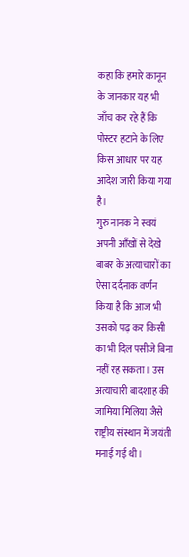कहा कि हमारे कानून के जानकार यह भी जाँच कर रहे हैं कि पोस्टर हटाने के लिए किस आधार पर यह आदेश जारी किया गया है।
गुरु नानक ने स्वयं अपनी आँखों से देखे बाबर के अत्याचारों का ऐसा दर्दनाक वर्णन किया है कि आज भी उसको पढ़ कर किसी का भी दिल पसीजे बिना नहीं रह सकता। उस अत्याचारी बादशाह की जामिया मिलिया जैसे राष्ट्रीय संस्थान में जयंती मनाई गई थी।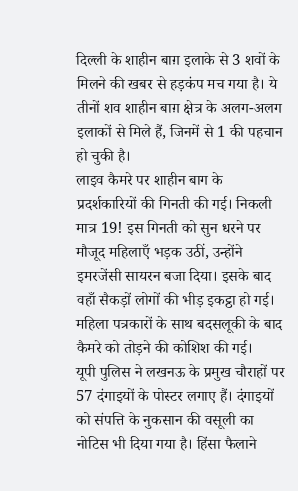दिल्ली के शाहीन बाग़ इलाके से 3 शवों के मिलने की खबर से हड़कंप मच गया है। ये तीनों शव शाहीन बाग़ क्षेत्र के अलग-अलग इलाकों से मिले हैं, जिनमें से 1 की पहचान हो चुकी है।
लाइव कैमरे पर शाहीन बाग के प्रदर्शकारियों की गिनती की गई। निकली मात्र 19! इस गिनती को सुन धरने पर मौजूद महिलाएँ भड़क उठीं, उन्होंने इमरजेंसी सायरन बजा दिया। इसके बाद वहाँ सैकड़ों लोगों की भीड़ इकट्ठा हो गई। महिला पत्रकारों के साथ बदसलूकी के बाद कैमरे को तोड़ने की कोशिश की गई।
यूपी पुलिस ने लखनऊ के प्रमुख चौराहों पर 57 दंगाइयों के पोस्टर लगाए हैं। दंगाइयों को संपत्ति के नुकसान की वसूली का नोटिस भी दिया गया है। हिंसा फैलाने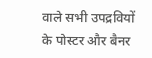वाले सभी उपद्रवियों के पोस्टर और बैनर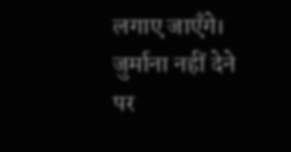लगाए जाएँगे। जुर्माना नहीं देने पर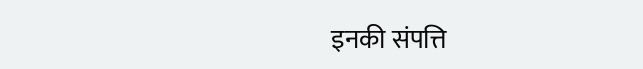इनकी संपत्ति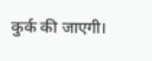कुर्क की जाएगी।